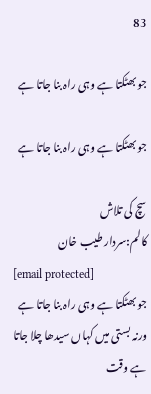83

جو بھٹکتا ہے وہی راہ بنا جاتا ہے

جو بھٹکتا ہے وہی راہ بنا جاتا ہے

سچ کی تلاش
کالم:سردار طیب خان
[email protected]
جو بھٹکتا ہے وہی راہ بنا جاتا ہے ورنہ بستی میں کہاں سیدھا چلا جاتا ہے وقت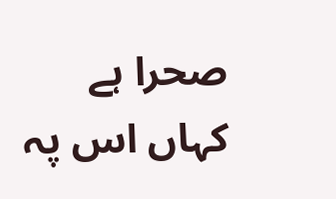صحرا ہے کہاں اس پہ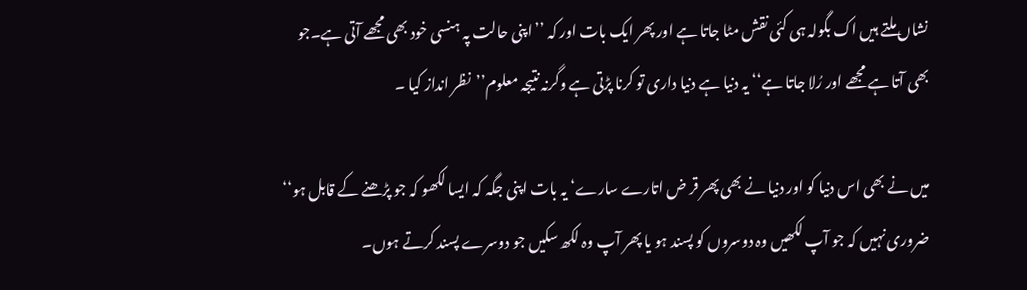نشاں ملتے ہیں اک بگولہ ہی کئی نقش مٹا جاتا ہے اور پھر ایک بات اور کہ ’’اپنی حالت پہ ہنسی خود بھی مجھے آتی ہے۔جو بھی آتا ہے مجھے اور رُلا جاتا ہے‘‘ یہ دنیا ہے دنیا داری تو کرنا پڑتی ہے وگرنہ نتیجہ معلوم’’نظر انداز کیا ۔

میں نے بھی اس دنیا کو اور دنیا نے بھی پھر قر ض اتارے سارے‘ یہ بات اپنی جگہ کہ ایسا لکھو کہ جو پڑھنے کے قابل ہو‘‘ ضروری نہیں کہ جو آپ لکھیں وہ دوسروں کو پسند ہو یا پھر آپ وہ لکھ سکیں جو دوسرے پسند کرتے ہوں۔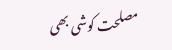مصلحت کوشی بھی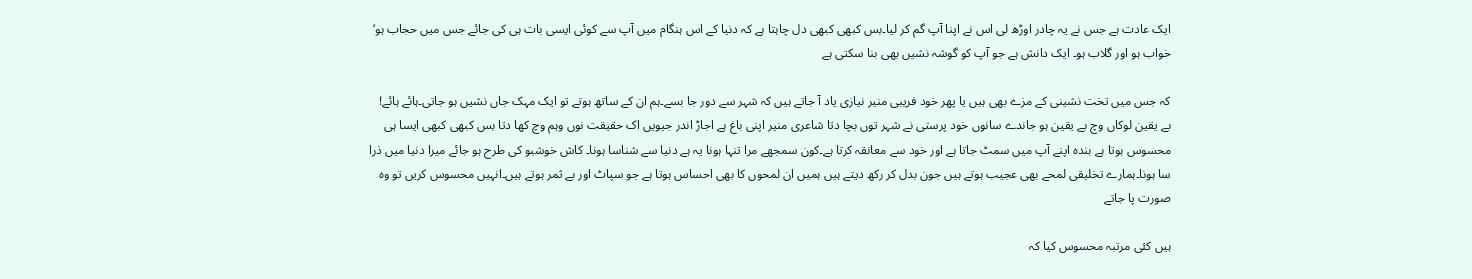ایک عادت ہے جس نے یہ چادر اوڑھ لی اس نے اپنا آپ گم کر لیا۔بس کبھی کبھی دل چاہتا ہے کہ دنیا کے اس ہنگام میں آپ سے کوئی ایسی بات ہی کی جائے جس میں حجاب ہو‘ خواب ہو اور گلاب ہو۔ ایک دانش ہے جو آپ کو گوشہ نشیں بھی بنا سکتی ہے

کہ جس میں تخت نشینی کے مزے بھی ہیں یا پھر خود فریبی منیر نیازی یاد آ جاتے ہیں کہ شہر سے دور جا بسے۔ہم ان کے ساتھ ہوتے تو ایک مہک جاں نشیں ہو جاتی۔ہائے ہائے! بے یقین لوکاں وچ بے یقین ہو جاندے سانوں خود پرستی نے شہر توں بچا دتا شاعری منیر اپنی باغ ہے اجاڑ اندر جیویں اک حقیقت نوں وہم وچ کھا دتا بس کبھی کبھی ایسا ہی محسوس ہوتا ہے بندہ اپنے آپ میں سمٹ جاتا ہے اور خود سے معانقہ کرتا ہے۔کون سمجھے مرا تنہا ہونا یہ ہے دنیا سے شناسا ہونا۔ کاش خوشبو کی طرح ہو جائے میرا دنیا میں ذرا سا ہونا۔ہمارے تخلیقی لمحے بھی عجیب ہوتے ہیں جون بدل کر رکھ دیتے ہیں ہمیں ان لمحوں کا بھی احساس ہوتا ہے جو سپاٹ اور بے ثمر ہوتے ہیں۔انہیں محسوس کریں تو وہ صورت پا جاتے

ہیں کئی مرتبہ محسوس کیا کہ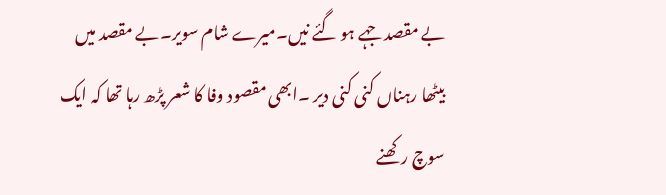بے مقصد جہے ہو گئے نیں۔میرے شام سویر۔بے مقصد میں بیٹھا رہناں کنی کنی دیر ۔ابھی مقصود وفا کا شعر پڑھ رہا تھا کہ ایک سوچ رکھنے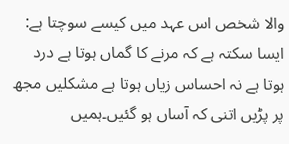والا شخص اس عہد میں کیسے سوچتا ہے: ایسا سکتہ ہے کہ مرنے کا گماں ہوتا ہے درد ہوتا ہے نہ احساس زیاں ہوتا ہے مشکلیں مجھ پر پڑیں اتنی کہ آساں ہو گئیں۔ہمیں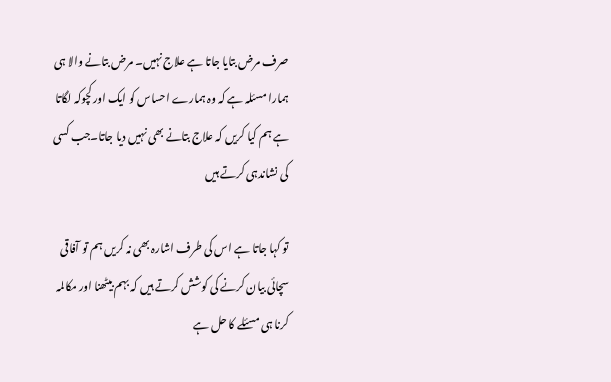صرف مرض بتایا جاتا ہے علاج نہیں۔ مرض بتانے والا ہی ہمارا مسئلہ ہے کہ وہ ہمارے احساس کو ایک اور کچوکہ لگاتا ہے ہم کیا کریں کہ علاج بتانے بھی نہیں دیا جاتا۔جب کسی کی نشاندہی کرتے ہیں

تو کہا جاتا ہے اس کی طرف اشارہ بھی نہ کریں ہم تو آفاقی سچائی بیان کرنے کی کوشش کرتے ہیں کہ بہم بیٹھنا اور مکالمہ کرنا ہی مسئلے کا حل ہے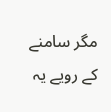مگر سامنے کے رویے یہ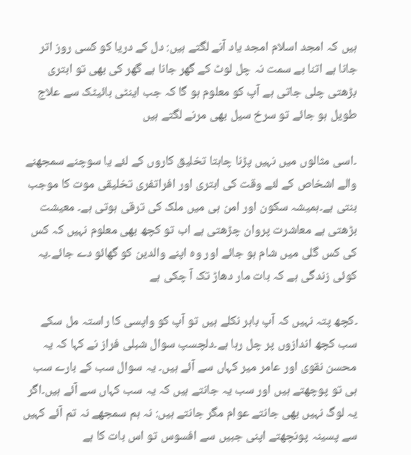ہیں کہ امجد اسلام امجد یاد آنے لگتے ہیں: دل کے دریا کو کسی روز اتر جانا ہے اتنا بے سمت نہ چل لوٹ کے گھر جانا ہے گھر کی بھی تو ابتری بڑھتی چلی جاتی ہے آپ کو معلوم ہو گا کہ جب اینٹی بائیٹک سے علاج طویل ہو جائے تو سرخ سیل بھی مرنے لگتے ہیں

۔اسی مثالوں میں نہیں پڑنا چاہتا تخلیق کاروں کے لئے یا سوچنے سمجھنے والے اشخاص کے لئے وقت کی ابتری اور افراتفری تخلیقی موت کا موجب بنتی ہے۔ہمیشہ سکون اور امن ہی میں ملک کی ترقی ہوتی ہے۔ معیشت بڑھتی ہے معاشرت پروان چڑھتی ہے اب تو کچھ بھی معلوم نہیں کہ کس کی کس گلی میں شام ہو جائے اور وہ اپنے والدین کو گھائو دے جائے۔یہ کوئی زندگی ہے کہ بات مار دھاڑ تک آ چکی ہے

۔کچھ پتہ نہیں کہ آپ باہر نکلے ہیں تو آپ کو واپسی کا راستہ مل سکے سب کچھ اندازوں پر چل رہا ہے۔دلچسپ سوال شبلی فراز نے کہا کہ یہ محسن نقوی اور عامر میر کہاں سے آئے ہیں۔ یہ سوال سب کے بارے سب ہی تو پوچھتے ہیں اور سب یہ جانتے ہیں کہ یہ سب کہاں سے آئے ہیں۔اگر یہ لوگ نہیں بھی جانتے عوام مگر جانتے ہیں: نہ ہم سمجھے نہ تم آئے کہیں سے پسینہ پونچھتے اپنی جبیں سے افسوس تو اس بات کا ہے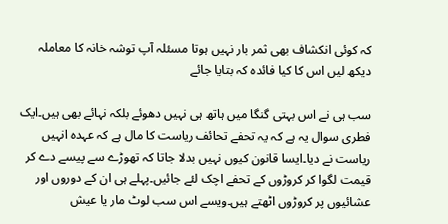کہ کوئی انکشاف بھی ثمر بار نہیں ہوتا مسئلہ آپ توشہ خانہ کا معاملہ دیکھ لیں اس کا کیا فائدہ کہ بتایا جائے

سب ہی نے اس بہتی گنگا میں ہاتھ ہی نہیں دھوئے بلکہ نہائے بھی ہیں۔ایک فطری سوال یہ ہے کہ یہ تحفے تحائف ریاست کا مال ہے کہ عہدہ انہیں ریاست نے دیا۔ایسا قانون کیوں نہیں بدلا جاتا کہ تھوڑے سے پیسے دے کر قیمت لگوا کر کروڑوں کے تحفے اچک لئے جائیں۔پہلے ہی ان کے دوروں اور عشائیوں پر کروڑوں اٹھتے ہیں۔ویسے اس سب لوٹ مار یا عیش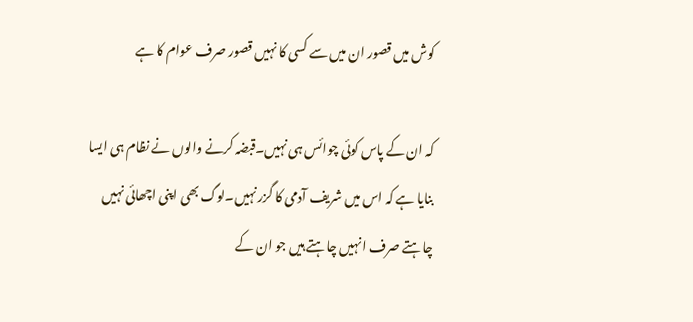کوش میں قصور ان میں سے کسی کا نہیں قصور صرف عوام کا ہے

کہ ان کے پاس کوئی چوائس ہی نہیں۔قبضہ کرنے والوں نے نظام ہی ایسا بنایا ہے کہ اس میں شریف آدمی کا گزر نہیں۔لوگ بھی اپنی اچھائی نہیں چاہتے صرف انہیں چاہتے ہیں جو ان کے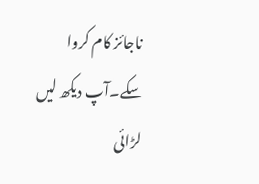ناجائز کام کروا سکے۔آپ دیکھ لیں لڑائی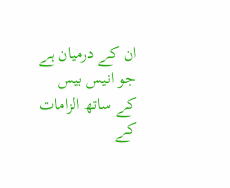ان کے درمیان ہے جو انیس بیس کے ساتھ الزامات کے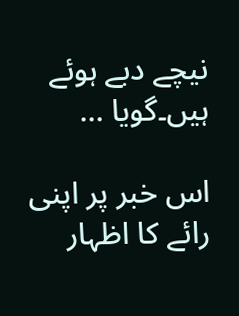نیچے دبے ہوئے ہیں۔گویا …

اس خبر پر اپنی رائے کا اظہار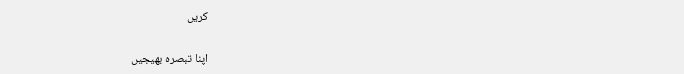کریں

اپنا تبصرہ بھیجیں